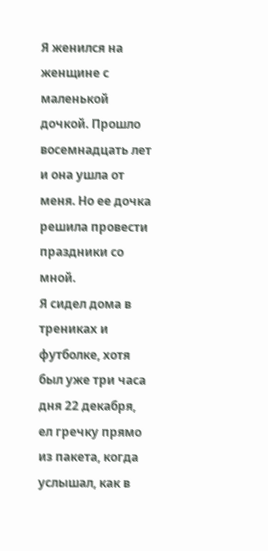Я женился на женщине с маленькой дочкой. Прошло восемнадцать лет и она ушла от меня. Но ее дочка решила провести праздники со мной.
Я сидел дома в трениках и футболке, хотя был уже три часа дня 22 декабря, ел гречку прямо из пакета, когда услышал, как в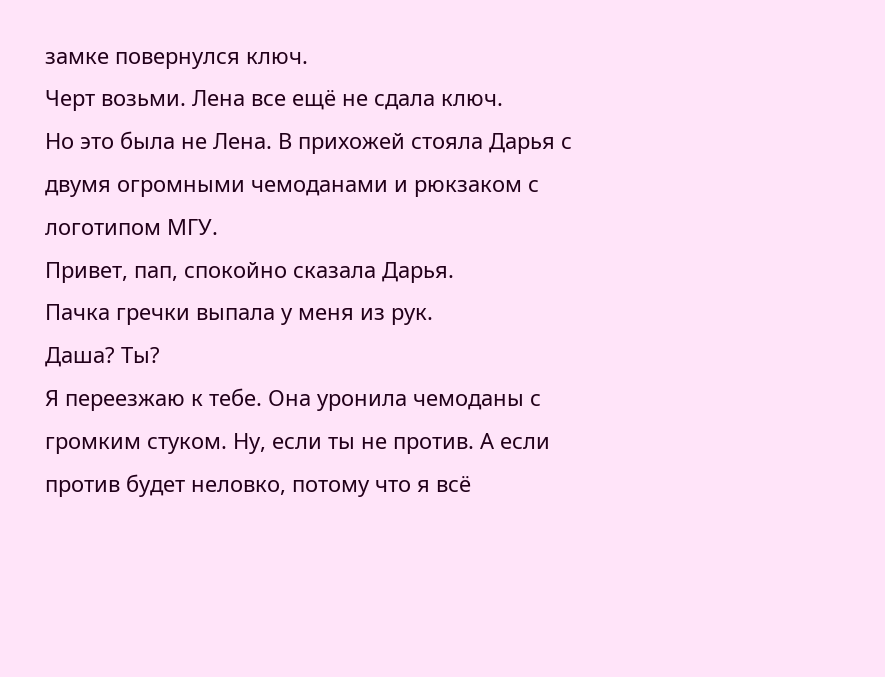замке повернулся ключ.
Черт возьми. Лена все ещё не сдала ключ.
Но это была не Лена. В прихожей стояла Дарья с двумя огромными чемоданами и рюкзаком с логотипом МГУ.
Привет, пап, спокойно сказала Дарья.
Пачка гречки выпала у меня из рук.
Даша? Ты?
Я переезжаю к тебе. Она уронила чемоданы с громким стуком. Ну, если ты не против. А если против будет неловко, потому что я всё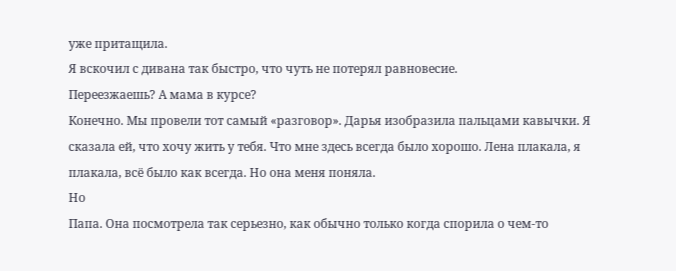уже притащила.
Я вскочил с дивана так быстро, что чуть не потерял равновесие.
Переезжаешь? А мама в курсе?
Конечно. Мы провели тот самый «разговор». Дарья изобразила пальцами кавычки. Я сказала ей, что хочу жить у тебя. Что мне здесь всегда было хорошо. Лена плакала, я плакала, всё было как всегда. Но она меня поняла.
Но
Папа. Она посмотрела так серьезно, как обычно только когда спорила о чем-то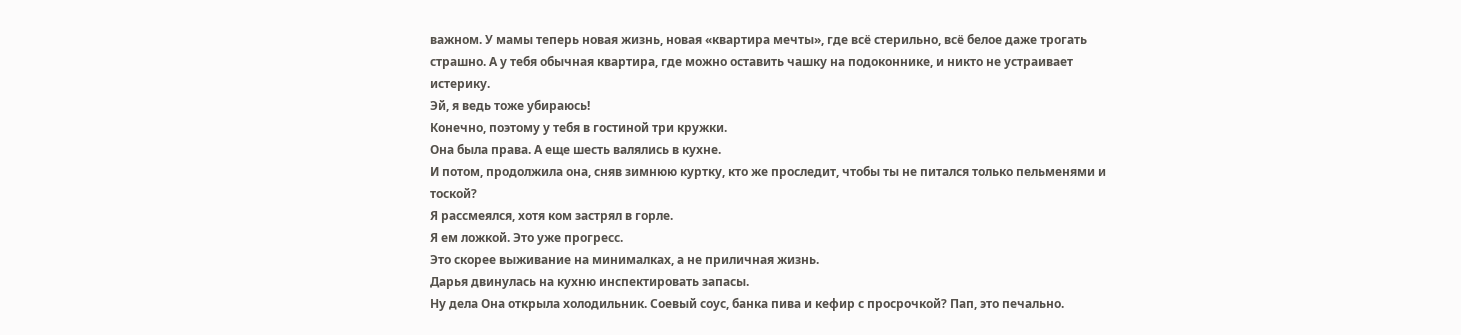важном. У мамы теперь новая жизнь, новая «квартира мечты», где всё стерильно, всё белое даже трогать страшно. А у тебя обычная квартира, где можно оставить чашку на подоконнике, и никто не устраивает истерику.
Эй, я ведь тоже убираюсь!
Конечно, поэтому у тебя в гостиной три кружки.
Она была права. А еще шесть валялись в кухне.
И потом, продолжила она, сняв зимнюю куртку, кто же проследит, чтобы ты не питался только пельменями и тоской?
Я рассмеялся, хотя ком застрял в горле.
Я ем ложкой. Это уже прогресс.
Это скорее выживание на минималках, а не приличная жизнь.
Дарья двинулась на кухню инспектировать запасы.
Ну дела Она открыла холодильник. Соевый соус, банка пива и кефир с просрочкой? Пап, это печально.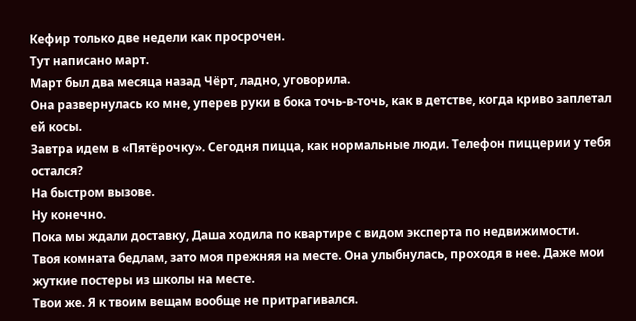Кефир только две недели как просрочен.
Тут написано март.
Март был два месяца назад Чёрт, ладно, уговорила.
Она развернулась ко мне, уперев руки в бока точь-в-точь, как в детстве, когда криво заплетал ей косы.
Завтра идем в «Пятёрочку». Сегодня пицца, как нормальные люди. Телефон пиццерии у тебя остался?
На быстром вызове.
Ну конечно.
Пока мы ждали доставку, Даша ходила по квартире с видом эксперта по недвижимости.
Твоя комната бедлам, зато моя прежняя на месте. Она улыбнулась, проходя в нее. Даже мои жуткие постеры из школы на месте.
Твои же. Я к твоим вещам вообще не притрагивался.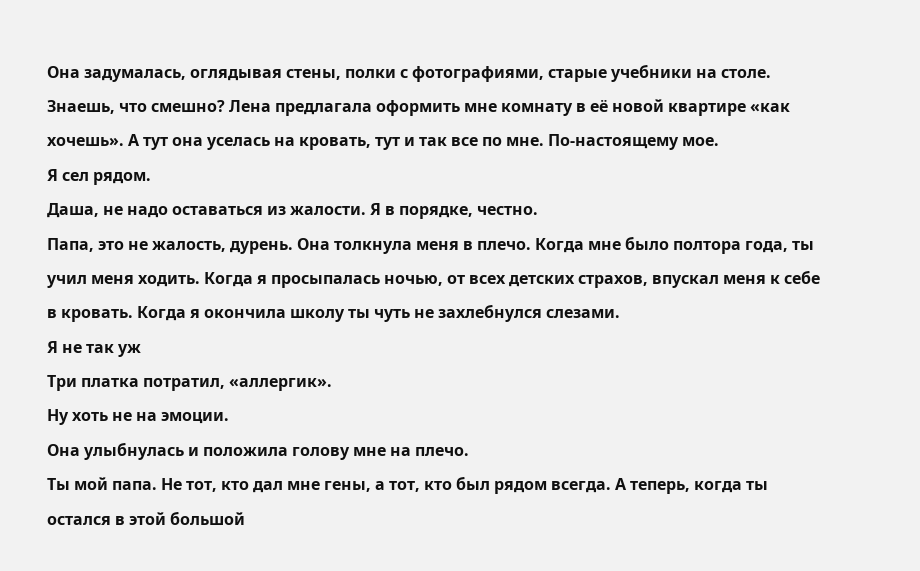Она задумалась, оглядывая стены, полки с фотографиями, старые учебники на столе.
Знаешь, что смешно? Лена предлагала оформить мне комнату в её новой квартире «как хочешь». А тут она уселась на кровать, тут и так все по мне. По-настоящему мое.
Я сел рядом.
Даша, не надо оставаться из жалости. Я в порядке, честно.
Папа, это не жалость, дурень. Она толкнула меня в плечо. Когда мне было полтора года, ты учил меня ходить. Когда я просыпалась ночью, от всех детских страхов, впускал меня к себе в кровать. Когда я окончила школу ты чуть не захлебнулся слезами.
Я не так уж
Три платка потратил, «аллергик».
Ну хоть не на эмоции.
Она улыбнулась и положила голову мне на плечо.
Ты мой папа. Не тот, кто дал мне гены, а тот, кто был рядом всегда. А теперь, когда ты остался в этой большой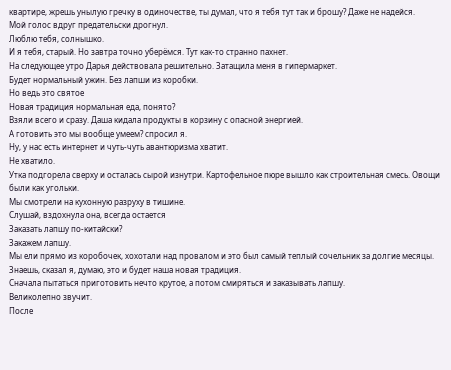квартире, жрешь унылую гречку в одиночестве, ты думал, что я тебя тут так и брошу? Даже не надейся.
Мой голос вдруг предательски дрогнул.
Люблю тебя, солнышко.
И я тебя, старый. Но завтра точно уберёмся. Тут как-то странно пахнет.
На следующее утро Дарья действовала решительно. Затащила меня в гипермаркет.
Будет нормальный ужин. Без лапши из коробки.
Но ведь это святое
Новая традиция нормальная еда, понято?
Взяли всего и сразу. Даша кидала продукты в корзину с опасной энергией.
А готовить это мы вообще умеем? спросил я.
Ну, у нас есть интернет и чуть-чуть авантюризма хватит.
Не хватило.
Утка подгорела сверху и осталась сырой изнутри. Картофельное пюре вышло как строительная смесь. Овощи были как угольки.
Мы смотрели на кухонную разруху в тишине.
Слушай, вздохнула она, всегда остается
Заказать лапшу по-китайски?
Закажем лапшу.
Мы ели прямо из коробочек, хохотали над провалом и это был самый теплый сочельник за долгие месяцы.
Знаешь, сказал я, думаю, это и будет наша новая традиция.
Сначала пытаться приготовить нечто крутое, а потом смиряться и заказывать лапшу.
Великолепно звучит.
После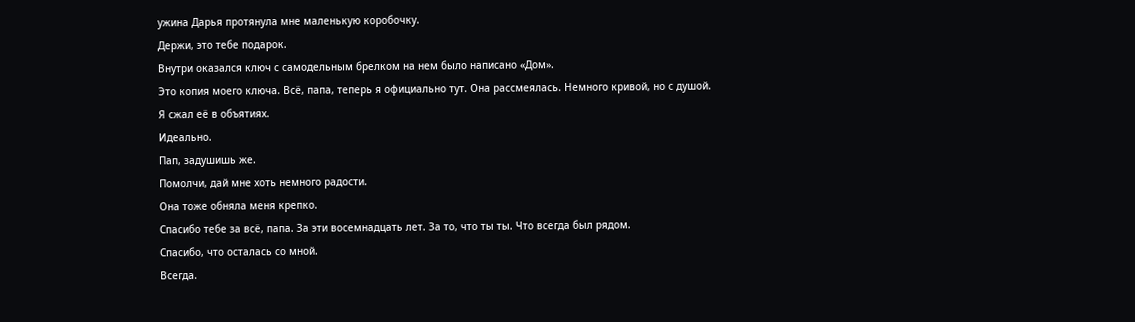ужина Дарья протянула мне маленькую коробочку.
Держи, это тебе подарок.
Внутри оказался ключ с самодельным брелком на нем было написано «Дом».
Это копия моего ключа. Всё, папа, теперь я официально тут. Она рассмеялась. Немного кривой, но с душой.
Я сжал её в объятиях.
Идеально.
Пап, задушишь же.
Помолчи, дай мне хоть немного радости.
Она тоже обняла меня крепко.
Спасибо тебе за всё, папа. За эти восемнадцать лет. За то, что ты ты. Что всегда был рядом.
Спасибо, что осталась со мной.
Всегда.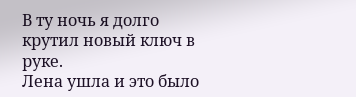В ту ночь я долго крутил новый ключ в руке.
Лена ушла и это было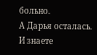больно.
А Дарья осталась.
И знаете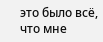это было всё, что мне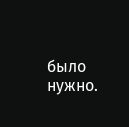было нужно.